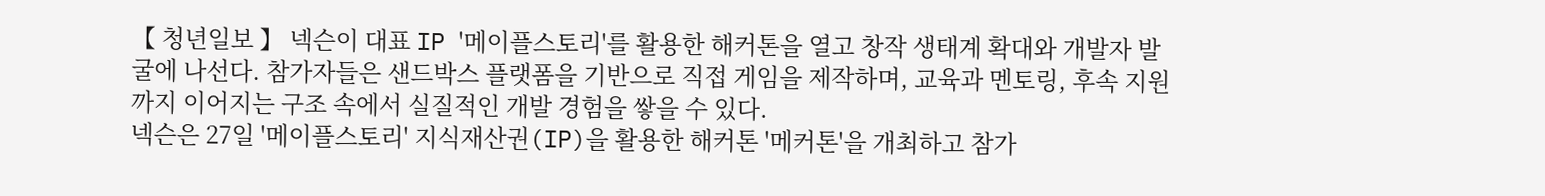【 청년일보 】 넥슨이 대표 IP '메이플스토리'를 활용한 해커톤을 열고 창작 생태계 확대와 개발자 발굴에 나선다. 참가자들은 샌드박스 플랫폼을 기반으로 직접 게임을 제작하며, 교육과 멘토링, 후속 지원까지 이어지는 구조 속에서 실질적인 개발 경험을 쌓을 수 있다.
넥슨은 27일 '메이플스토리' 지식재산권(IP)을 활용한 해커톤 '메커톤'을 개최하고 참가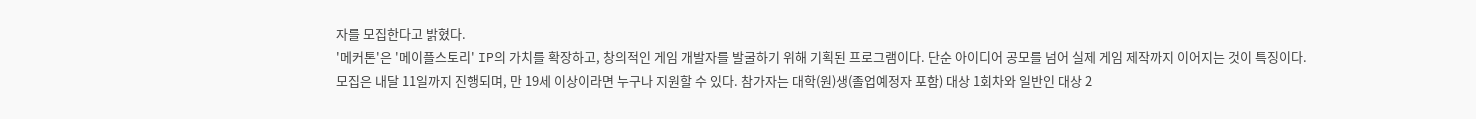자를 모집한다고 밝혔다.
'메커톤'은 '메이플스토리' IP의 가치를 확장하고, 창의적인 게임 개발자를 발굴하기 위해 기획된 프로그램이다. 단순 아이디어 공모를 넘어 실제 게임 제작까지 이어지는 것이 특징이다.
모집은 내달 11일까지 진행되며, 만 19세 이상이라면 누구나 지원할 수 있다. 참가자는 대학(원)생(졸업예정자 포함) 대상 1회차와 일반인 대상 2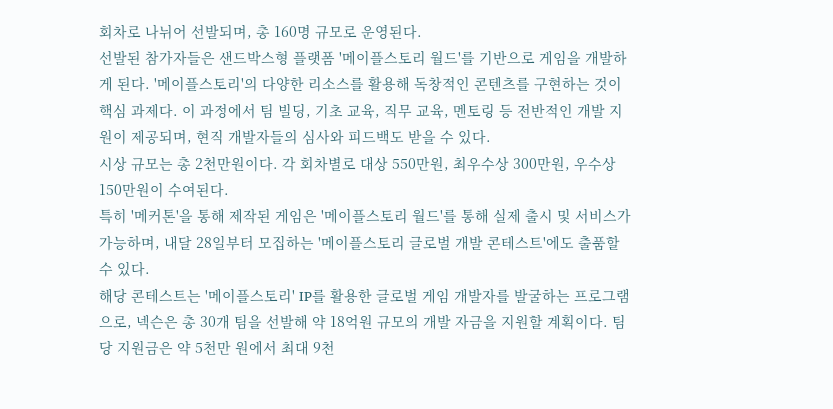회차로 나뉘어 선발되며, 총 160명 규모로 운영된다.
선발된 참가자들은 샌드박스형 플랫폼 '메이플스토리 월드'를 기반으로 게임을 개발하게 된다. '메이플스토리'의 다양한 리소스를 활용해 독창적인 콘텐츠를 구현하는 것이 핵심 과제다. 이 과정에서 팀 빌딩, 기초 교육, 직무 교육, 멘토링 등 전반적인 개발 지원이 제공되며, 현직 개발자들의 심사와 피드백도 받을 수 있다.
시상 규모는 총 2천만원이다. 각 회차별로 대상 550만원, 최우수상 300만원, 우수상 150만원이 수여된다.
특히 '메커톤'을 통해 제작된 게임은 '메이플스토리 월드'를 통해 실제 출시 및 서비스가 가능하며, 내달 28일부터 모집하는 '메이플스토리 글로벌 개발 콘테스트'에도 출품할 수 있다.
해당 콘테스트는 '메이플스토리' IP를 활용한 글로벌 게임 개발자를 발굴하는 프로그램으로, 넥슨은 총 30개 팀을 선발해 약 18억원 규모의 개발 자금을 지원할 계획이다. 팀당 지원금은 약 5천만 원에서 최대 9천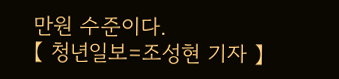만원 수준이다.
【 청년일보=조성현 기자 】